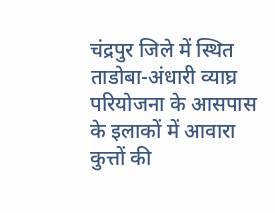चंद्रपुर जिले में स्थित ताडोबा-अंधारी व्याघ्र परियोजना के आसपास के इलाकों में आवारा कुत्तों की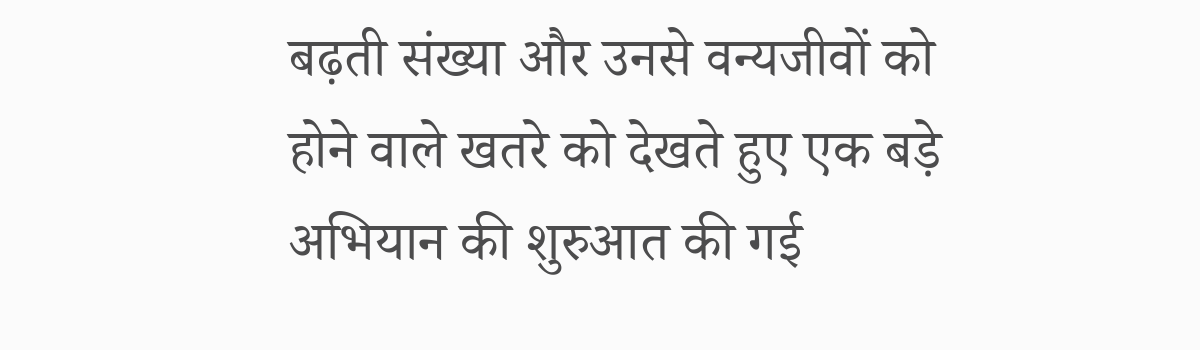बढ़ती संख्या और उनसे वन्यजीवों को होने वाले खतरे को देखते हुए एक बड़े अभियान की शुरुआत की गई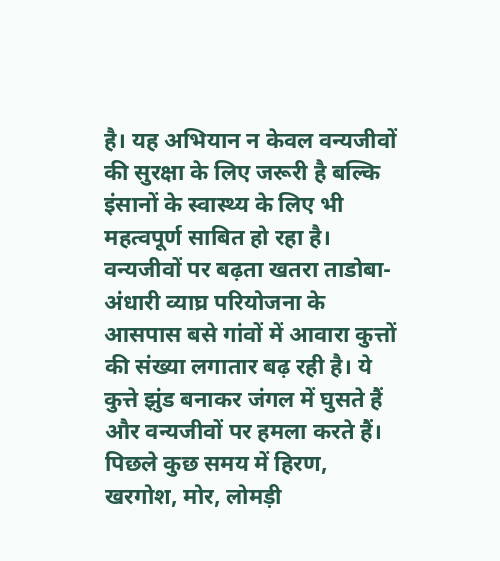है। यह अभियान न केवल वन्यजीवों की सुरक्षा के लिए जरूरी है बल्कि इंसानों के स्वास्थ्य के लिए भी महत्वपूर्ण साबित हो रहा है। वन्यजीवों पर बढ़ता खतरा ताडोबा-अंधारी व्याघ्र परियोजना के आसपास बसे गांवों में आवारा कुत्तों की संख्या लगातार बढ़ रही है। ये कुत्ते झुंड बनाकर जंगल में घुसते हैं और वन्यजीवों पर हमला करते हैं। पिछले कुछ समय में हिरण, खरगोश, मोर, लोमड़ी